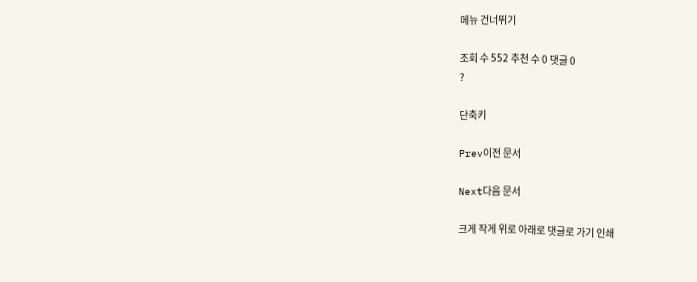메뉴 건너뛰기

조회 수 552 추천 수 0 댓글 0
?

단축키

Prev이전 문서

Next다음 문서

크게 작게 위로 아래로 댓글로 가기 인쇄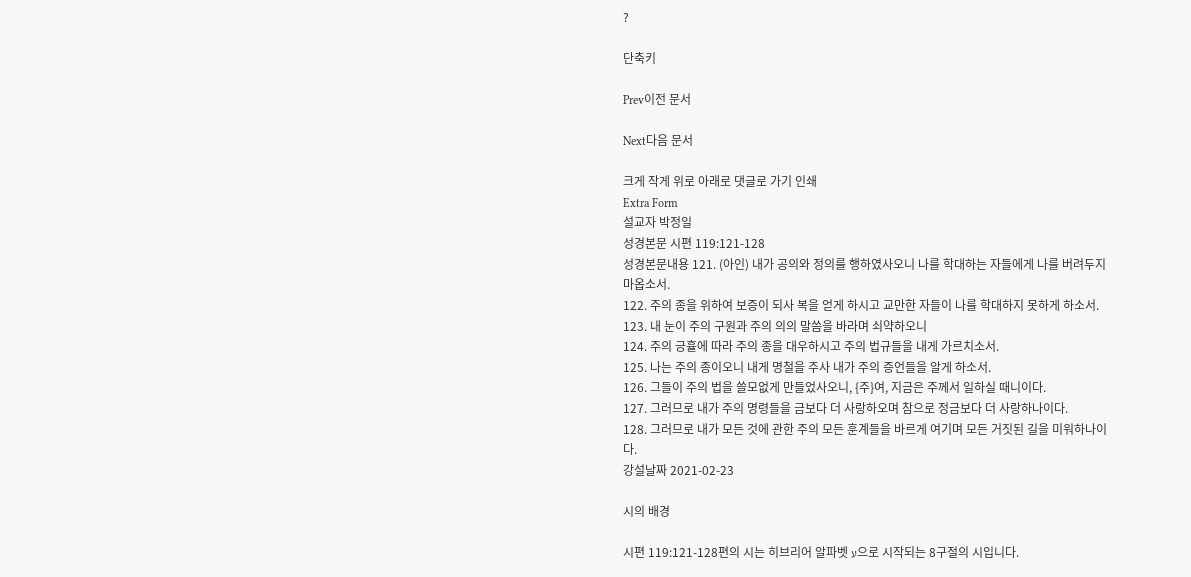?

단축키

Prev이전 문서

Next다음 문서

크게 작게 위로 아래로 댓글로 가기 인쇄
Extra Form
설교자 박정일
성경본문 시편 119:121-128
성경본문내용 121. (아인) 내가 공의와 정의를 행하였사오니 나를 학대하는 자들에게 나를 버려두지 마옵소서.
122. 주의 종을 위하여 보증이 되사 복을 얻게 하시고 교만한 자들이 나를 학대하지 못하게 하소서.
123. 내 눈이 주의 구원과 주의 의의 말씀을 바라며 쇠약하오니
124. 주의 긍휼에 따라 주의 종을 대우하시고 주의 법규들을 내게 가르치소서.
125. 나는 주의 종이오니 내게 명철을 주사 내가 주의 증언들을 알게 하소서.
126. 그들이 주의 법을 쓸모없게 만들었사오니, {주}여, 지금은 주께서 일하실 때니이다.
127. 그러므로 내가 주의 명령들을 금보다 더 사랑하오며 참으로 정금보다 더 사랑하나이다.
128. 그러므로 내가 모든 것에 관한 주의 모든 훈계들을 바르게 여기며 모든 거짓된 길을 미워하나이다.
강설날짜 2021-02-23

시의 배경

시편 119:121-128편의 시는 히브리어 알파벳 ע으로 시작되는 8구절의 시입니다.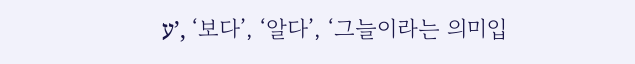ע’, ‘보다’, ‘알다’, ‘그늘이라는 의미입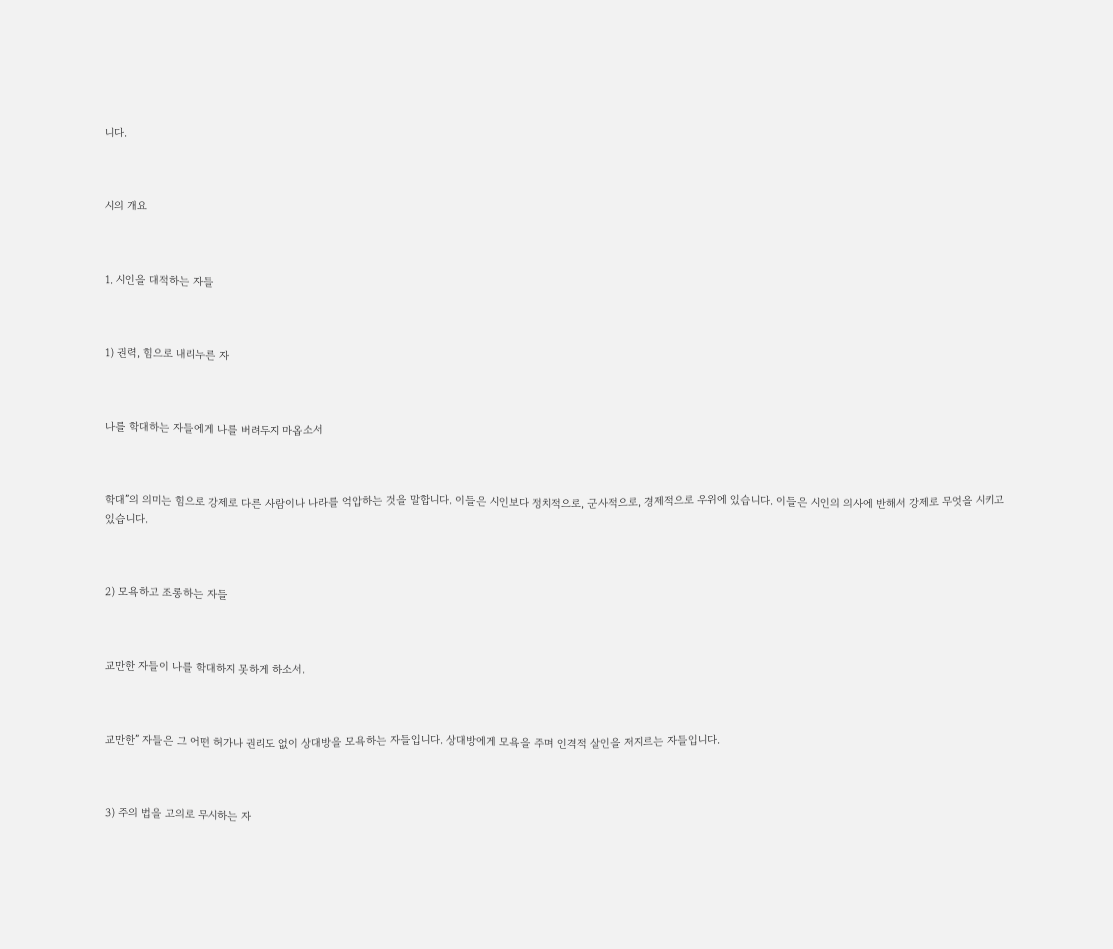니다.



시의 개요



1. 시인을 대적하는 자들



1) 권력, 힘으로 내리누른 자



나를 학대하는 자들에게 나를 버려두지 마옵소서



학대”의 의미는 힘으로 강제로 다른 사람이나 나라를 억압하는 것을 말합니다. 이들은 시인보다 정치적으로, 군사적으로, 경제적으로 우위에 있습니다. 이들은 시인의 의사에 반해서 강제로 무엇을 시키고 있습니다.



2) 모욕하고 조롱하는 자들



교만한 자들이 나를 학대하지 못하게 하소서.



교만한” 자들은 그 어떤 허가나 권리도 없이 상대방을 모욕하는 자들입니다. 상대방에게 모욕을 주며 인격적 살인을 저지르는 자들입니다.



3) 주의 법을 고의로 무시하는 자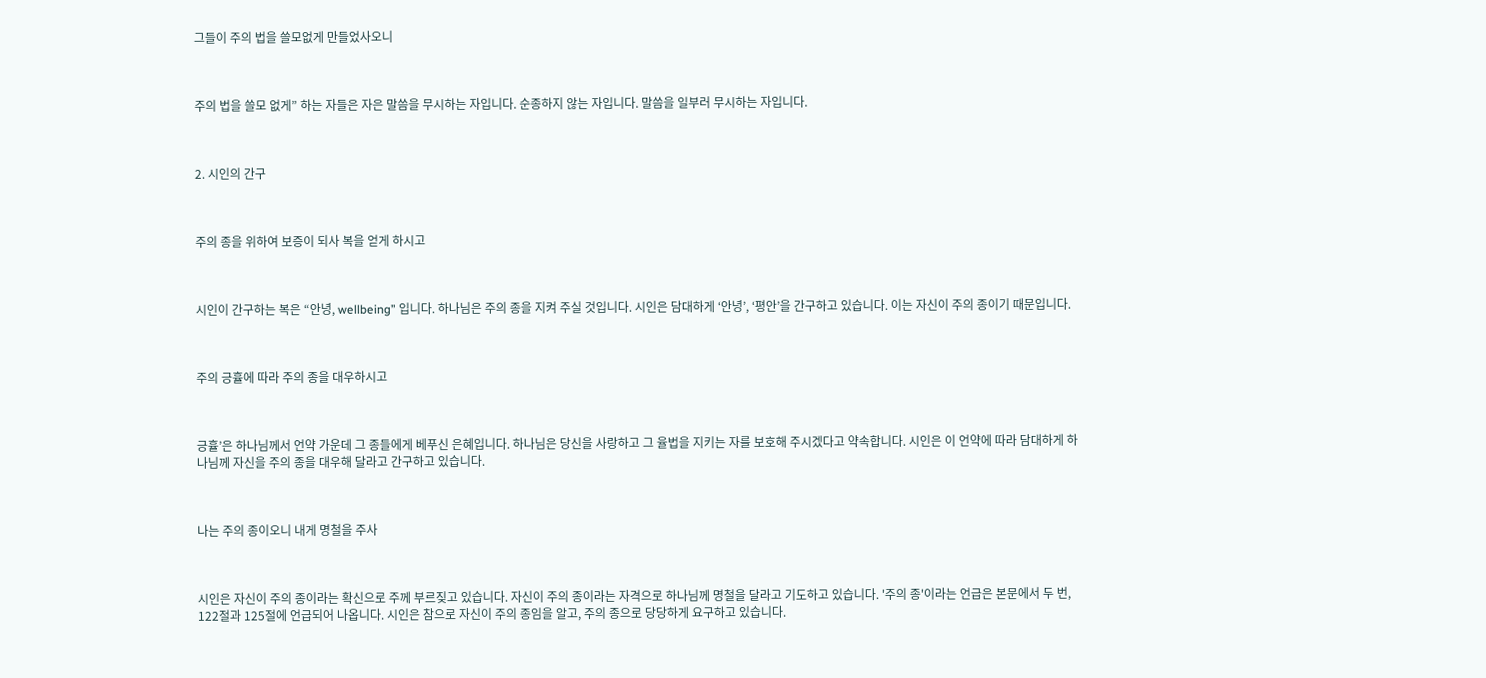그들이 주의 법을 쓸모없게 만들었사오니



주의 법을 쓸모 없게” 하는 자들은 자은 말씀을 무시하는 자입니다. 순종하지 않는 자입니다. 말씀을 일부러 무시하는 자입니다.



2. 시인의 간구



주의 종을 위하여 보증이 되사 복을 얻게 하시고



시인이 간구하는 복은 “안녕, wellbeing” 입니다. 하나님은 주의 종을 지켜 주실 것입니다. 시인은 담대하게 ‘안녕’, ‘평안’을 간구하고 있습니다. 이는 자신이 주의 종이기 때문입니다.



주의 긍휼에 따라 주의 종을 대우하시고



긍휼’은 하나님께서 언약 가운데 그 종들에게 베푸신 은혜입니다. 하나님은 당신을 사랑하고 그 율법을 지키는 자를 보호해 주시겠다고 약속합니다. 시인은 이 언약에 따라 담대하게 하나님께 자신을 주의 종을 대우해 달라고 간구하고 있습니다.



나는 주의 종이오니 내게 명철을 주사



시인은 자신이 주의 종이라는 확신으로 주께 부르짖고 있습니다. 자신이 주의 종이라는 자격으로 하나님께 명철을 달라고 기도하고 있습니다. '주의 종'이라는 언급은 본문에서 두 번, 122절과 125절에 언급되어 나옵니다. 시인은 참으로 자신이 주의 종임을 알고, 주의 종으로 당당하게 요구하고 있습니다.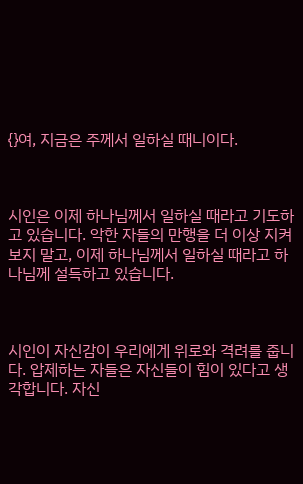{}여, 지금은 주께서 일하실 때니이다.



시인은 이제 하나님께서 일하실 때라고 기도하고 있습니다. 악한 자들의 만행을 더 이상 지켜보지 말고, 이제 하나님께서 일하실 때라고 하나님께 설득하고 있습니다.



시인이 자신감이 우리에게 위로와 격려를 줍니다. 압제하는 자들은 자신들이 힘이 있다고 생각합니다. 자신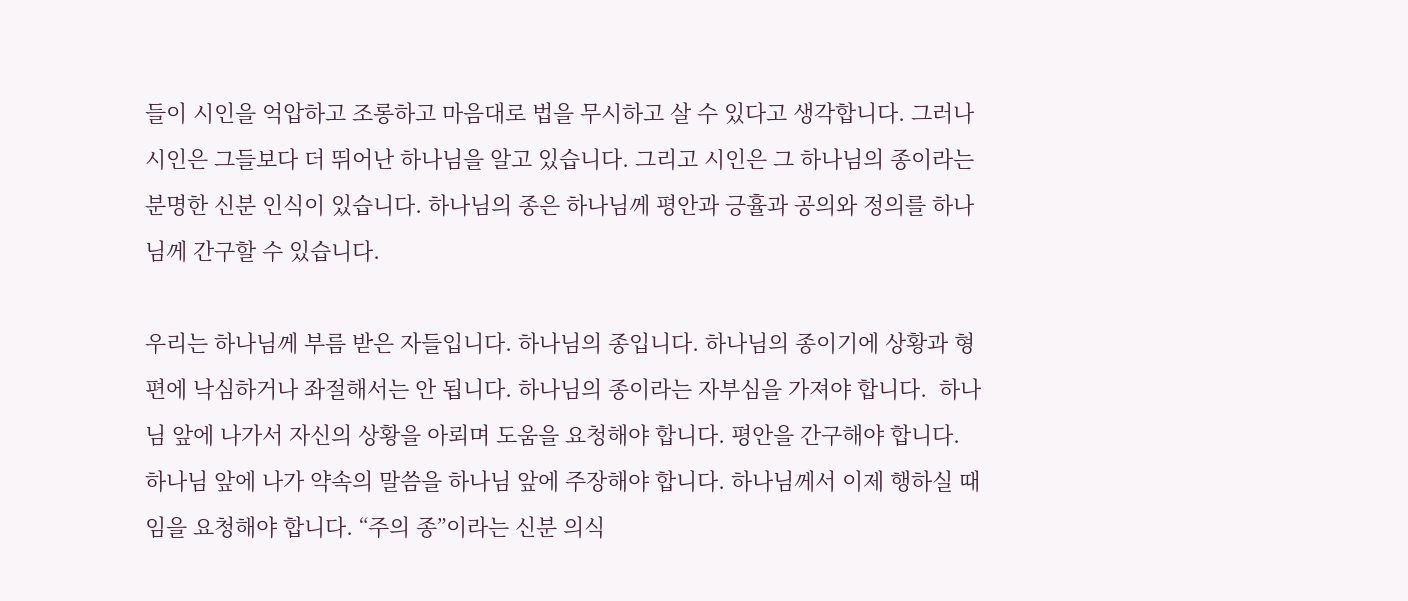들이 시인을 억압하고 조롱하고 마음대로 법을 무시하고 살 수 있다고 생각합니다. 그러나 시인은 그들보다 더 뛰어난 하나님을 알고 있습니다. 그리고 시인은 그 하나님의 종이라는 분명한 신분 인식이 있습니다. 하나님의 종은 하나님께 평안과 긍휼과 공의와 정의를 하나님께 간구할 수 있습니다.

우리는 하나님께 부름 받은 자들입니다. 하나님의 종입니다. 하나님의 종이기에 상황과 형편에 낙심하거나 좌절해서는 안 됩니다. 하나님의 종이라는 자부심을 가져야 합니다.  하나님 앞에 나가서 자신의 상황을 아뢰며 도움을 요청해야 합니다. 평안을 간구해야 합니다. 하나님 앞에 나가 약속의 말씀을 하나님 앞에 주장해야 합니다. 하나님께서 이제 행하실 때임을 요청해야 합니다. “주의 종”이라는 신분 의식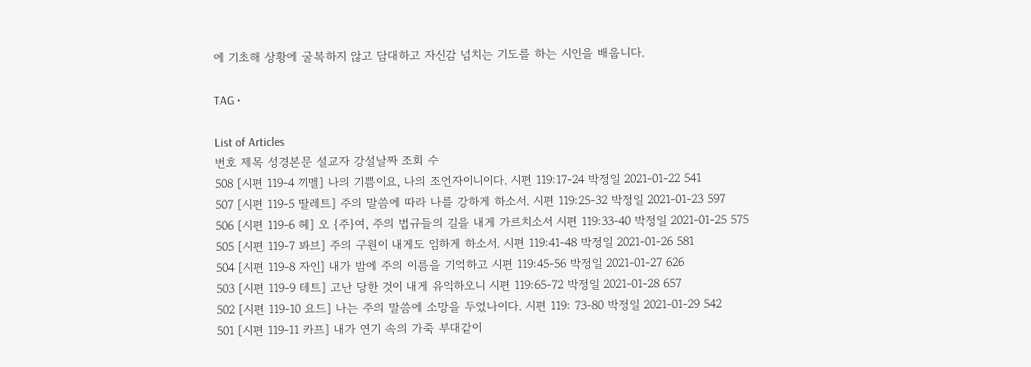에 기초해 상황에 굴복하지 않고 담대하고 자신감 넘치는 기도를 하는 시인을 배웁니다.

TAG •

List of Articles
번호 제목 성경본문 설교자 강설날짜 조회 수
508 [시편 119-4 끼멜] 나의 기쁨이요, 나의 조언자이니이다. 시편 119:17-24 박정일 2021-01-22 541
507 [시편 119-5 딸레트] 주의 말씀에 따라 나를 강하게 하소서. 시편 119:25-32 박정일 2021-01-23 597
506 [시편 119-6 헤] 오 {주}여, 주의 법규들의 길을 내게 가르치소서 시편 119:33-40 박정일 2021-01-25 575
505 [시편 119-7 봐브] 주의 구원이 내게도 임하게 하소서. 시편 119:41-48 박정일 2021-01-26 581
504 [시편 119-8 자인] 내가 밤에 주의 이름을 기억하고 시편 119:45-56 박정일 2021-01-27 626
503 [시편 119-9 테트] 고난 당한 것이 내게 유익하오니 시편 119:65-72 박정일 2021-01-28 657
502 [시편 119-10 요드] 나는 주의 말씀에 소망을 두었나이다. 시편 119: 73-80 박정일 2021-01-29 542
501 [시편 119-11 카프] 내가 연기 속의 가죽 부대같이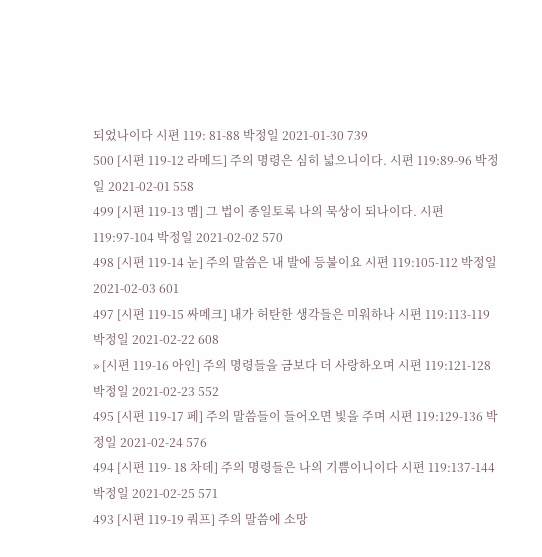되었나이다 시편 119: 81-88 박정일 2021-01-30 739
500 [시편 119-12 라메드] 주의 명령은 심히 넓으니이다. 시편 119:89-96 박정일 2021-02-01 558
499 [시편 119-13 멤] 그 법이 종일토록 나의 묵상이 되나이다. 시편 119:97-104 박정일 2021-02-02 570
498 [시편 119-14 눈] 주의 말씀은 내 발에 등불이요 시편 119:105-112 박정일 2021-02-03 601
497 [시편 119-15 싸메크] 내가 허탄한 생각들은 미워하나 시편 119:113-119 박정일 2021-02-22 608
» [시편 119-16 아인] 주의 명령들을 금보다 더 사랑하오며 시편 119:121-128 박정일 2021-02-23 552
495 [시편 119-17 페] 주의 말씀들이 들어오면 빛을 주며 시편 119:129-136 박정일 2021-02-24 576
494 [시편 119- 18 차데] 주의 명령들은 나의 기쁨이니이다 시편 119:137-144 박정일 2021-02-25 571
493 [시편 119-19 쿼프] 주의 말씀에 소망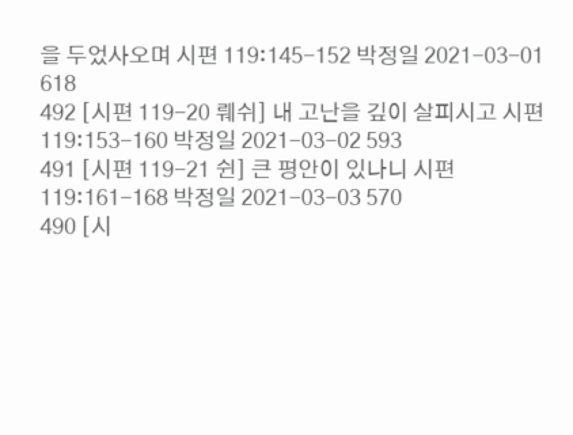을 두었사오며 시편 119:145-152 박정일 2021-03-01 618
492 [시편 119-20 뤠쉬] 내 고난을 깊이 살피시고 시편 119:153-160 박정일 2021-03-02 593
491 [시편 119-21 쉰] 큰 평안이 있나니 시편 119:161-168 박정일 2021-03-03 570
490 [시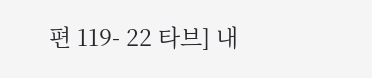편 119- 22 타브] 내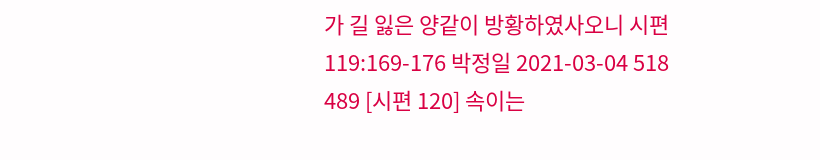가 길 잃은 양같이 방황하였사오니 시편 119:169-176 박정일 2021-03-04 518
489 [시편 120] 속이는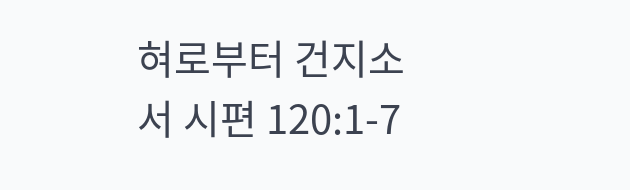혀로부터 건지소서 시편 120:1-7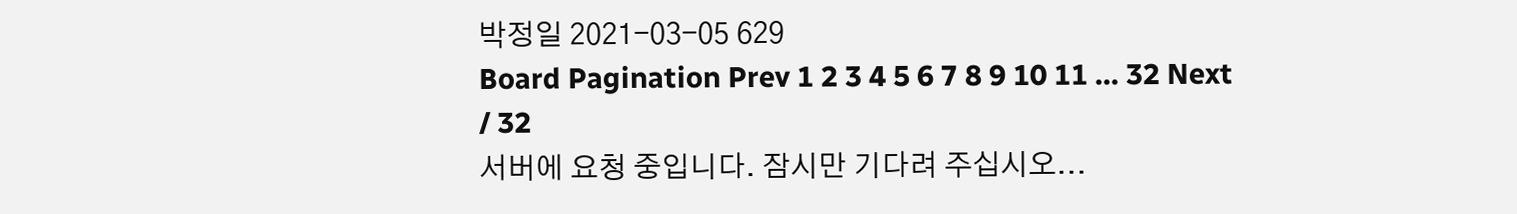박정일 2021-03-05 629
Board Pagination Prev 1 2 3 4 5 6 7 8 9 10 11 ... 32 Next
/ 32
서버에 요청 중입니다. 잠시만 기다려 주십시오...